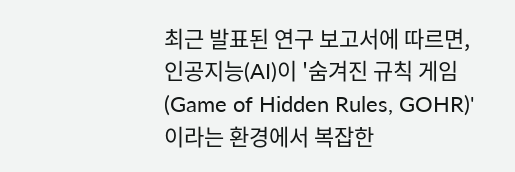최근 발표된 연구 보고서에 따르면, 인공지능(AI)이 '숨겨진 규칙 게임(Game of Hidden Rules, GOHR)'이라는 환경에서 복잡한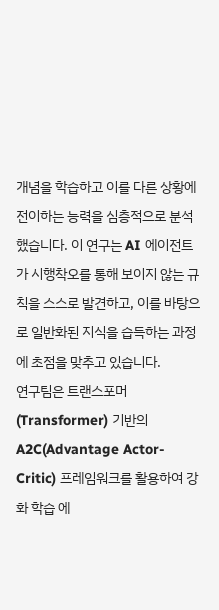개념을 학습하고 이를 다른 상황에 전이하는 능력을 심층적으로 분석했습니다. 이 연구는 AI 에이전트가 시행착오를 통해 보이지 않는 규칙을 스스로 발견하고, 이를 바탕으로 일반화된 지식을 습득하는 과정에 초점을 맞추고 있습니다.
연구팀은 트랜스포머(Transformer) 기반의 A2C(Advantage Actor-Critic) 프레임워크를 활용하여 강화 학습 에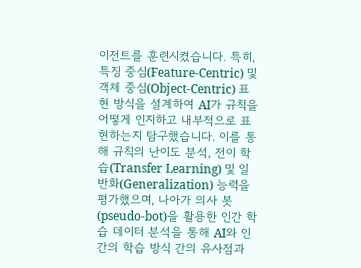이전트를 훈련시켰습니다. 특히, 특징 중심(Feature-Centric) 및 객체 중심(Object-Centric) 표현 방식을 설계하여 AI가 규칙을 어떻게 인지하고 내부적으로 표현하는지 탐구했습니다. 이를 통해 규칙의 난이도 분석, 전이 학습(Transfer Learning) 및 일반화(Generalization) 능력을 평가했으며, 나아가 의사 봇(pseudo-bot)을 활용한 인간 학습 데이터 분석을 통해 AI와 인간의 학습 방식 간의 유사점과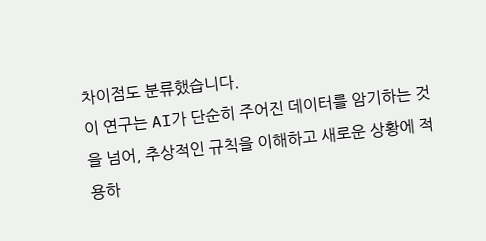차이점도 분류했습니다.
이 연구는 AI가 단순히 주어진 데이터를 암기하는 것을 넘어, 추상적인 규칙을 이해하고 새로운 상황에 적용하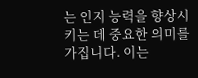는 인지 능력을 향상시키는 데 중요한 의미를 가집니다. 이는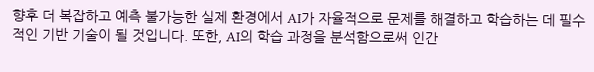향후 더 복잡하고 예측 불가능한 실제 환경에서 AI가 자율적으로 문제를 해결하고 학습하는 데 필수적인 기반 기술이 될 것입니다. 또한, AI의 학습 과정을 분석함으로써 인간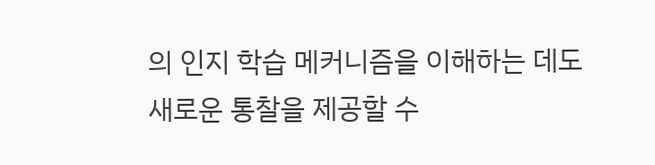의 인지 학습 메커니즘을 이해하는 데도 새로운 통찰을 제공할 수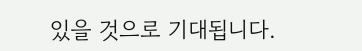있을 것으로 기대됩니다.